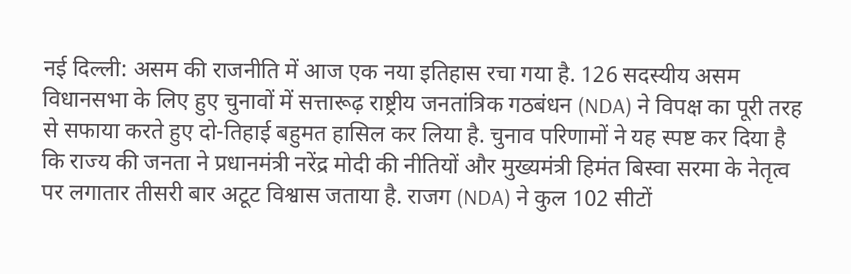नई दिल्ली: असम की राजनीति में आज एक नया इतिहास रचा गया है. 126 सदस्यीय असम विधानसभा के लिए हुए चुनावों में सत्तारूढ़ राष्ट्रीय जनतांत्रिक गठबंधन (NDA) ने विपक्ष का पूरी तरह से सफाया करते हुए दो-तिहाई बहुमत हासिल कर लिया है. चुनाव परिणामों ने यह स्पष्ट कर दिया है कि राज्य की जनता ने प्रधानमंत्री नरेंद्र मोदी की नीतियों और मुख्यमंत्री हिमंत बिस्वा सरमा के नेतृत्व पर लगातार तीसरी बार अटूट विश्वास जताया है. राजग (NDA) ने कुल 102 सीटों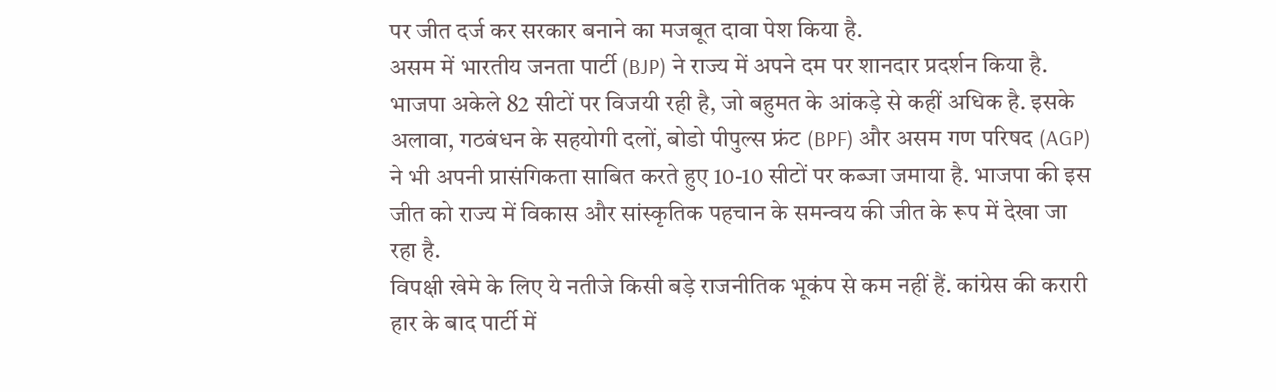पर जीत दर्ज कर सरकार बनाने का मजबूत दावा पेश किया है.
असम में भारतीय जनता पार्टी (BJP) ने राज्य में अपने दम पर शानदार प्रदर्शन किया है. भाजपा अकेले 82 सीटों पर विजयी रही है, जो बहुमत के आंकड़े से कहीं अधिक है. इसके अलावा, गठबंधन के सहयोगी दलों, बोडो पीपुल्स फ्रंट (BPF) और असम गण परिषद (AGP) ने भी अपनी प्रासंगिकता साबित करते हुए 10-10 सीटों पर कब्जा जमाया है. भाजपा की इस जीत को राज्य में विकास और सांस्कृतिक पहचान के समन्वय की जीत के रूप में देखा जा रहा है.
विपक्षी खेमे के लिए ये नतीजे किसी बड़े राजनीतिक भूकंप से कम नहीं हैं. कांग्रेस की करारी हार के बाद पार्टी में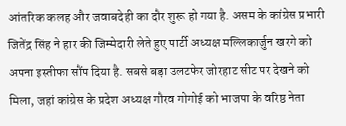आंतरिक कलह और जवाबदेही का दौर शुरू हो गया है. असम के कांग्रेस प्रभारी जितेंद्र सिंह ने हार की जिम्मेदारी लेते हुए पार्टी अध्यक्ष मल्लिकार्जुन खरगे को अपना इस्तीफा सौंप दिया है. सबसे बड़ा उलटफेर जोरहाट सीट पर देखने को मिला, जहां कांग्रेस के प्रदेश अध्यक्ष गौरव गोगोई को भाजपा के वरिष्ठ नेता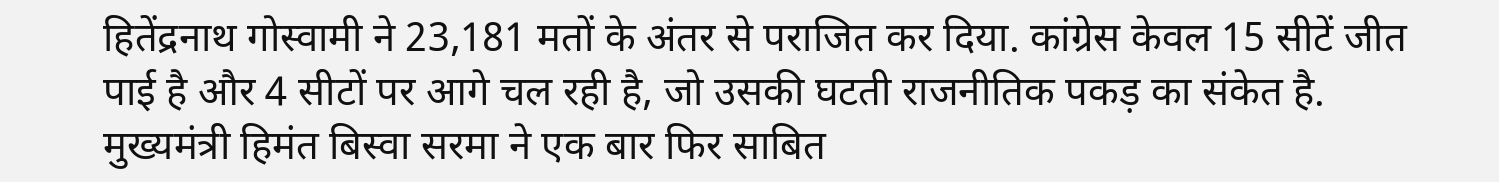हितेंद्रनाथ गोस्वामी ने 23,181 मतों के अंतर से पराजित कर दिया. कांग्रेस केवल 15 सीटें जीत पाई है और 4 सीटों पर आगे चल रही है, जो उसकी घटती राजनीतिक पकड़ का संकेत है.
मुख्यमंत्री हिमंत बिस्वा सरमा ने एक बार फिर साबित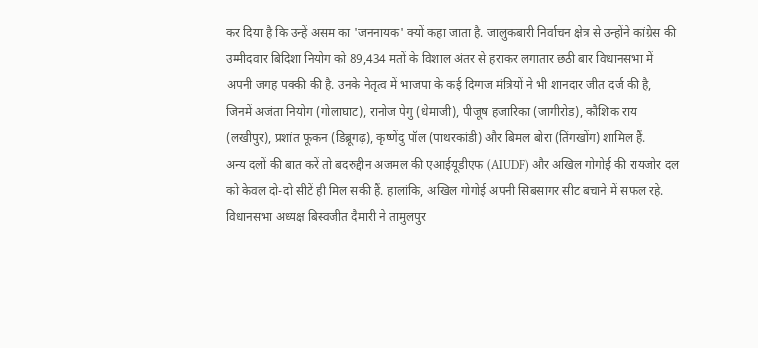कर दिया है कि उन्हें असम का 'जननायक' क्यों कहा जाता है. जालुकबारी निर्वाचन क्षेत्र से उन्होंने कांग्रेस की उम्मीदवार बिदिशा नियोग को 89,434 मतों के विशाल अंतर से हराकर लगातार छठी बार विधानसभा में अपनी जगह पक्की की है. उनके नेतृत्व में भाजपा के कई दिग्गज मंत्रियों ने भी शानदार जीत दर्ज की है, जिनमें अजंता नियोग (गोलाघाट), रानोज पेगु (धेमाजी), पीजूष हजारिका (जागीरोड), कौशिक राय (लखीपुर), प्रशांत फूकन (डिब्रूगढ़), कृष्णेंदु पॉल (पाथरकांडी) और बिमल बोरा (तिंगखोंग) शामिल हैं.
अन्य दलों की बात करें तो बदरुद्दीन अजमल की एआईयूडीएफ (AIUDF) और अखिल गोगोई की रायजोर दल को केवल दो-दो सीटें ही मिल सकी हैं. हालांकि, अखिल गोगोई अपनी सिबसागर सीट बचाने में सफल रहे. विधानसभा अध्यक्ष बिस्वजीत दैमारी ने तामुलपुर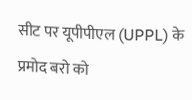सीट पर यूपीपीएल (UPPL) के प्रमोद बरो को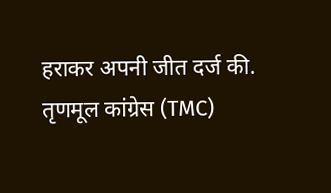हराकर अपनी जीत दर्ज की. तृणमूल कांग्रेस (TMC)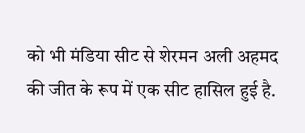को भी मंडिया सीट से शेरमन अली अहमद की जीत के रूप में एक सीट हासिल हुई है.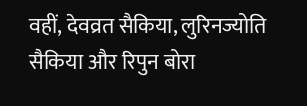वहीं, देवव्रत सैकिया, लुरिनज्योति सैकिया और रिपुन बोरा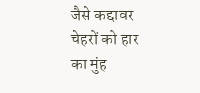जैसे कद्दावर चेहरों को हार का मुंह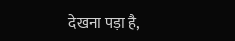देखना पड़ा है,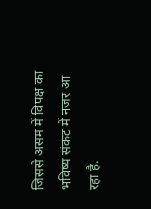जिससे असम में विपक्ष का भविष्य संकट में नजर आ रहा है.